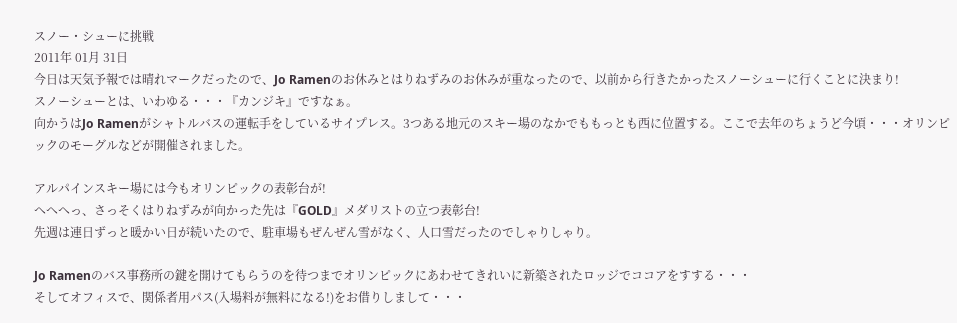スノー・シューに挑戦
2011年 01月 31日
今日は天気予報では晴れマークだったので、Jo Ramenのお休みとはりねずみのお休みが重なったので、以前から行きたかったスノーシューに行くことに決まり!
スノーシューとは、いわゆる・・・『カンジキ』ですなぁ。
向かうはJo Ramenがシャトルバスの運転手をしているサイプレス。3つある地元のスキー場のなかでももっとも西に位置する。ここで去年のちょうど今頃・・・オリンピックのモーグルなどが開催されました。

アルパインスキー場には今もオリンピックの表彰台が!
へへへっ、さっそくはりねずみが向かった先は『GOLD』メダリストの立つ表彰台!
先週は連日ずっと暖かい日が続いたので、駐車場もぜんぜん雪がなく、人口雪だったのでしゃりしゃり。

Jo Ramenのバス事務所の鍵を開けてもらうのを待つまでオリンピックにあわせてきれいに新築されたロッジでココアをすする・・・
そしてオフィスで、関係者用パス(入場料が無料になる!)をお借りしまして・・・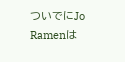ついでにJo Ramenは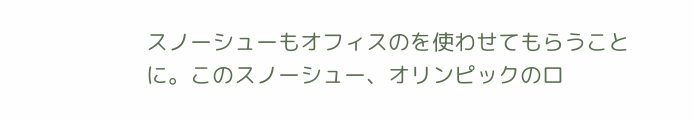スノーシューもオフィスのを使わせてもらうことに。このスノーシュー、オリンピックのロ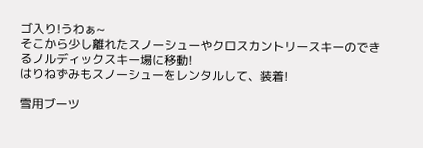ゴ入り!うわぁ~
そこから少し離れたスノーシューやクロスカントリースキーのできるノルディックスキー場に移動!
はりねずみもスノーシューをレンタルして、装着!

雪用ブーツ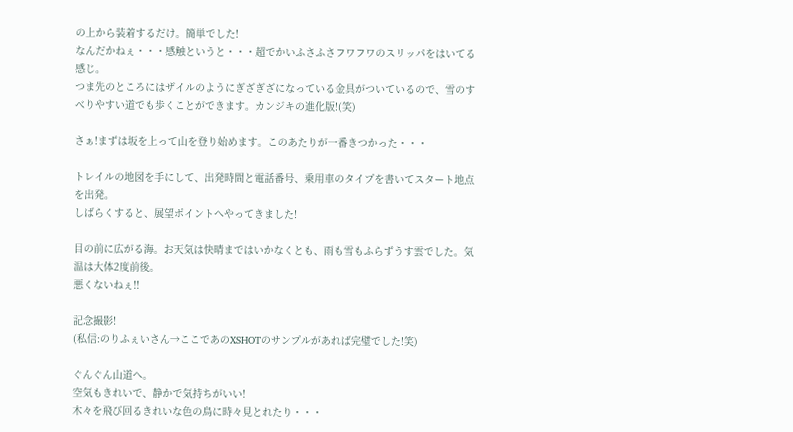の上から装着するだけ。簡単でした!
なんだかねぇ・・・感触というと・・・超でかいふさふさフワフワのスリッパをはいてる感じ。
つま先のところにはザイルのようにぎざぎざになっている金具がついているので、雪のすべりやすい道でも歩くことができます。カンジキの進化版!(笑)

さぁ!まずは坂を上って山を登り始めます。このあたりが一番きつかった・・・

トレイルの地図を手にして、出発時間と電話番号、乗用車のタイプを書いてスタート地点を出発。
しばらくすると、展望ポイントへやってきました!

目の前に広がる海。お天気は快晴まではいかなくとも、雨も雪もふらずうす雲でした。気温は大体2度前後。
悪くないねぇ!!

記念撮影!
(私信:のりふぇいさん→ここであのXSHOTのサンプルがあれば完璧でした!笑)

ぐんぐん山道へ。
空気もきれいで、静かで気持ちがいい!
木々を飛び回るきれいな色の鳥に時々見とれたり・・・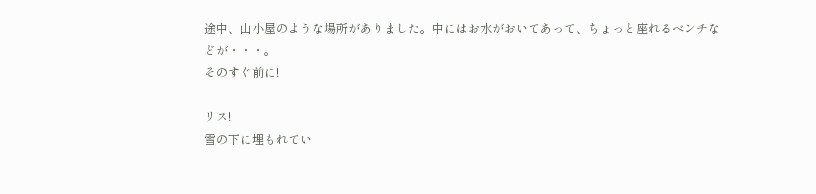途中、山小屋のような場所がありました。中にはお水がおいてあって、ちょっと座れるベンチなどが・・・。
そのすぐ前に!

リス!
雪の下に埋もれてい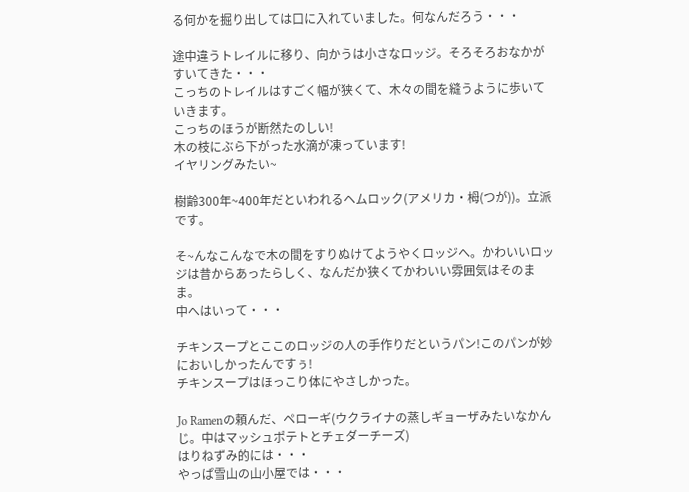る何かを掘り出しては口に入れていました。何なんだろう・・・

途中違うトレイルに移り、向かうは小さなロッジ。そろそろおなかがすいてきた・・・
こっちのトレイルはすごく幅が狭くて、木々の間を縫うように歩いていきます。
こっちのほうが断然たのしい!
木の枝にぶら下がった水滴が凍っています!
イヤリングみたい~

樹齢300年~400年だといわれるヘムロック(アメリカ・栂(つが))。立派です。

そ~んなこんなで木の間をすりぬけてようやくロッジへ。かわいいロッジは昔からあったらしく、なんだか狭くてかわいい雰囲気はそのまま。
中へはいって・・・

チキンスープとここのロッジの人の手作りだというパン!このパンが妙においしかったんですぅ!
チキンスープはほっこり体にやさしかった。

Jo Ramenの頼んだ、ペローギ(ウクライナの蒸しギョーザみたいなかんじ。中はマッシュポテトとチェダーチーズ)
はりねずみ的には・・・
やっぱ雪山の山小屋では・・・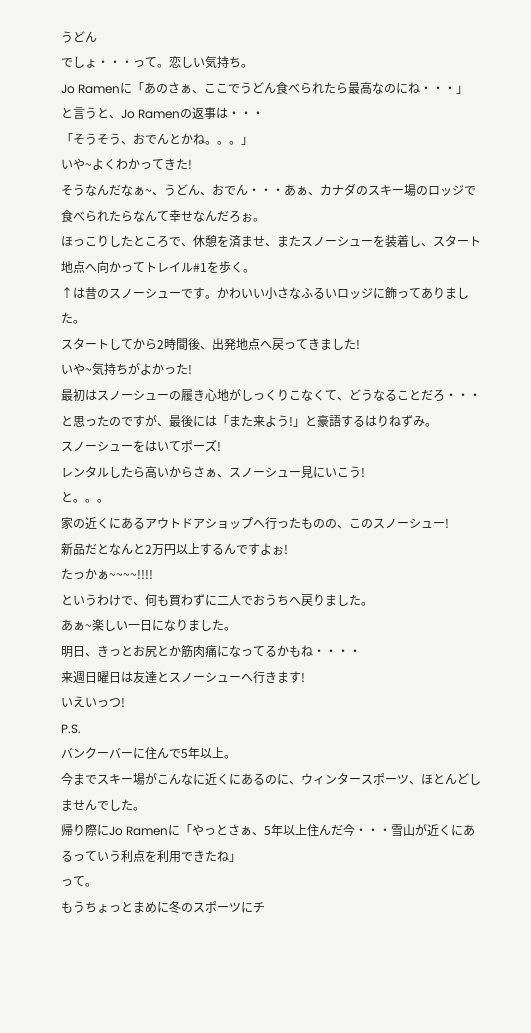うどん
でしょ・・・って。恋しい気持ち。
Jo Ramenに「あのさぁ、ここでうどん食べられたら最高なのにね・・・」
と言うと、Jo Ramenの返事は・・・
「そうそう、おでんとかね。。。」
いや~よくわかってきた!
そうなんだなぁ~、うどん、おでん・・・あぁ、カナダのスキー場のロッジで食べられたらなんて幸せなんだろぉ。
ほっこりしたところで、休憩を済ませ、またスノーシューを装着し、スタート地点へ向かってトレイル#1を歩く。
↑は昔のスノーシューです。かわいい小さなふるいロッジに飾ってありました。
スタートしてから2時間後、出発地点へ戻ってきました!
いや~気持ちがよかった!
最初はスノーシューの履き心地がしっくりこなくて、どうなることだろ・・・と思ったのですが、最後には「また来よう!」と豪語するはりねずみ。
スノーシューをはいてポーズ!
レンタルしたら高いからさぁ、スノーシュー見にいこう!
と。。。
家の近くにあるアウトドアショップへ行ったものの、このスノーシュー!
新品だとなんと2万円以上するんですよぉ!
たっかぁ~~~~!!!!
というわけで、何も買わずに二人でおうちへ戻りました。
あぁ~楽しい一日になりました。
明日、きっとお尻とか筋肉痛になってるかもね・・・・
来週日曜日は友達とスノーシューへ行きます!
いえいっつ!
P.S.
バンクーバーに住んで5年以上。
今までスキー場がこんなに近くにあるのに、ウィンタースポーツ、ほとんどしませんでした。
帰り際にJo Ramenに「やっとさぁ、5年以上住んだ今・・・雪山が近くにあるっていう利点を利用できたね」
って。
もうちょっとまめに冬のスポーツにチ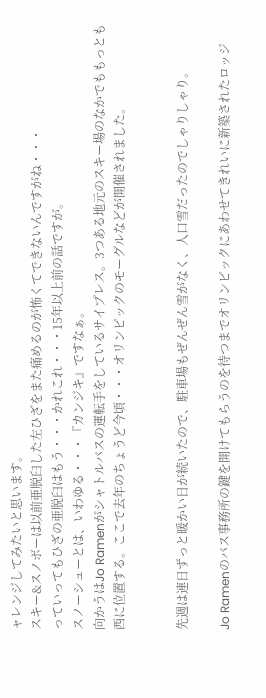ャレンジしてみたいと思います。
スキー&スノボーは以前亜脱臼した左ひざをまた痛めるのが怖くてできないんですがね・・・
っていってもひざの亜脱臼はもう・・・かれこれ・・・15年以上前の話ですが。
スノーシューとは、いわゆる・・・『カンジキ』ですなぁ。
向かうはJo Ramenがシャトルバスの運転手をしているサイプレス。3つある地元のスキー場のなかでももっとも西に位置する。ここで去年のちょうど今頃・・・オリンピックのモーグルなどが開催されました。


先週は連日ずっと暖かい日が続いたので、駐車場もぜんぜん雪がなく、人口雪だったのでしゃりしゃり。

Jo Ramenのバス事務所の鍵を開けてもらうのを待つまでオリンピックにあわせてきれいに新築されたロッジ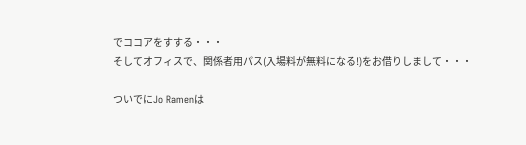でココアをすする・・・
そしてオフィスで、関係者用パス(入場料が無料になる!)をお借りしまして・・・

ついでにJo Ramenは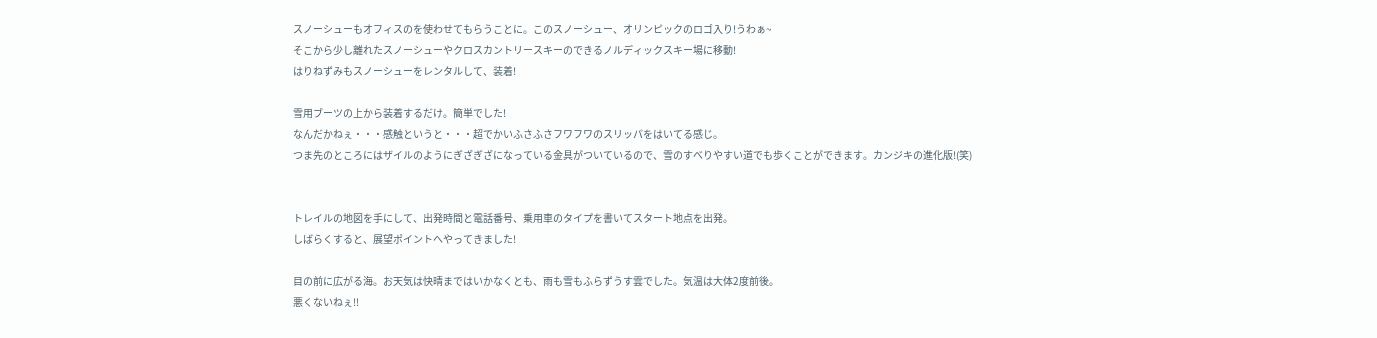スノーシューもオフィスのを使わせてもらうことに。このスノーシュー、オリンピックのロゴ入り!うわぁ~
そこから少し離れたスノーシューやクロスカントリースキーのできるノルディックスキー場に移動!
はりねずみもスノーシューをレンタルして、装着!

雪用ブーツの上から装着するだけ。簡単でした!
なんだかねぇ・・・感触というと・・・超でかいふさふさフワフワのスリッパをはいてる感じ。
つま先のところにはザイルのようにぎざぎざになっている金具がついているので、雪のすべりやすい道でも歩くことができます。カンジキの進化版!(笑)


トレイルの地図を手にして、出発時間と電話番号、乗用車のタイプを書いてスタート地点を出発。
しばらくすると、展望ポイントへやってきました!

目の前に広がる海。お天気は快晴まではいかなくとも、雨も雪もふらずうす雲でした。気温は大体2度前後。
悪くないねぇ!!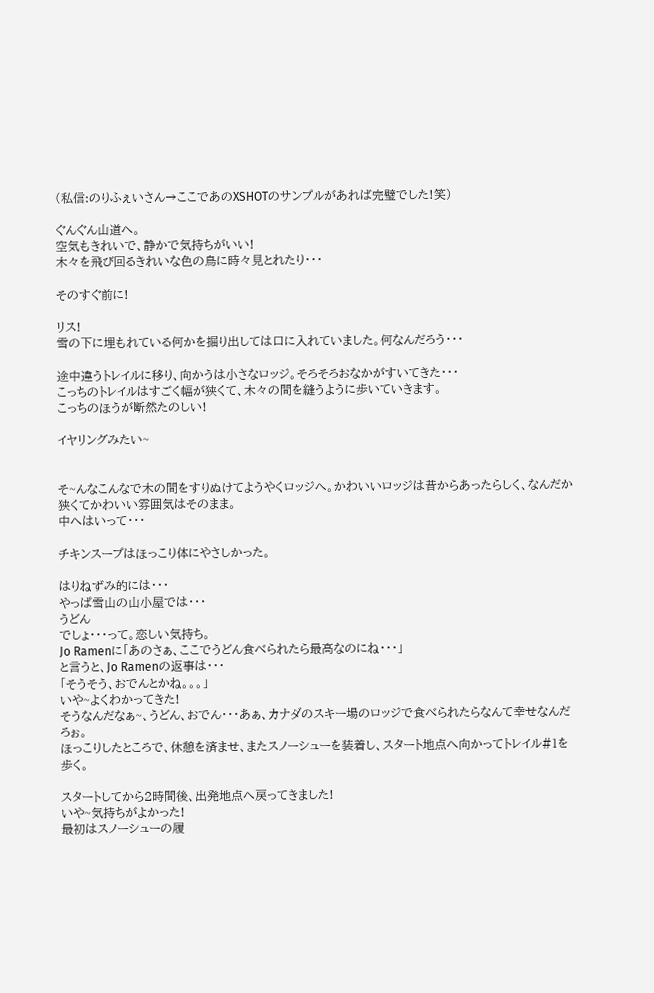(私信:のりふぇいさん→ここであのXSHOTのサンプルがあれば完璧でした!笑)

ぐんぐん山道へ。
空気もきれいで、静かで気持ちがいい!
木々を飛び回るきれいな色の鳥に時々見とれたり・・・

そのすぐ前に!

リス!
雪の下に埋もれている何かを掘り出しては口に入れていました。何なんだろう・・・

途中違うトレイルに移り、向かうは小さなロッジ。そろそろおなかがすいてきた・・・
こっちのトレイルはすごく幅が狭くて、木々の間を縫うように歩いていきます。
こっちのほうが断然たのしい!

イヤリングみたい~


そ~んなこんなで木の間をすりぬけてようやくロッジへ。かわいいロッジは昔からあったらしく、なんだか狭くてかわいい雰囲気はそのまま。
中へはいって・・・

チキンスープはほっこり体にやさしかった。

はりねずみ的には・・・
やっぱ雪山の山小屋では・・・
うどん
でしょ・・・って。恋しい気持ち。
Jo Ramenに「あのさぁ、ここでうどん食べられたら最高なのにね・・・」
と言うと、Jo Ramenの返事は・・・
「そうそう、おでんとかね。。。」
いや~よくわかってきた!
そうなんだなぁ~、うどん、おでん・・・あぁ、カナダのスキー場のロッジで食べられたらなんて幸せなんだろぉ。
ほっこりしたところで、休憩を済ませ、またスノーシューを装着し、スタート地点へ向かってトレイル#1を歩く。

スタートしてから2時間後、出発地点へ戻ってきました!
いや~気持ちがよかった!
最初はスノーシューの履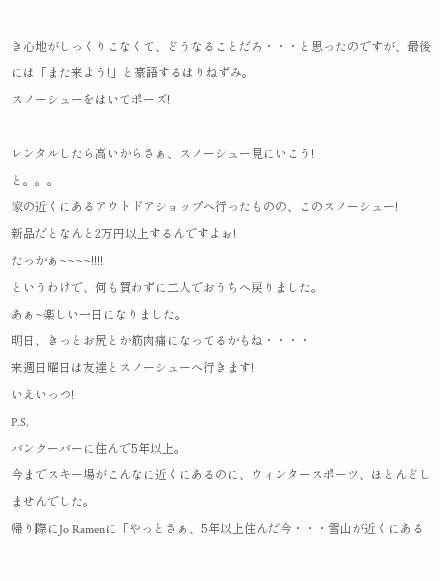き心地がしっくりこなくて、どうなることだろ・・・と思ったのですが、最後には「また来よう!」と豪語するはりねずみ。
スノーシューをはいてポーズ!

レンタルしたら高いからさぁ、スノーシュー見にいこう!
と。。。
家の近くにあるアウトドアショップへ行ったものの、このスノーシュー!
新品だとなんと2万円以上するんですよぉ!
たっかぁ~~~~!!!!
というわけで、何も買わずに二人でおうちへ戻りました。
あぁ~楽しい一日になりました。
明日、きっとお尻とか筋肉痛になってるかもね・・・・
来週日曜日は友達とスノーシューへ行きます!
いえいっつ!
P.S.
バンクーバーに住んで5年以上。
今までスキー場がこんなに近くにあるのに、ウィンタースポーツ、ほとんどしませんでした。
帰り際にJo Ramenに「やっとさぁ、5年以上住んだ今・・・雪山が近くにある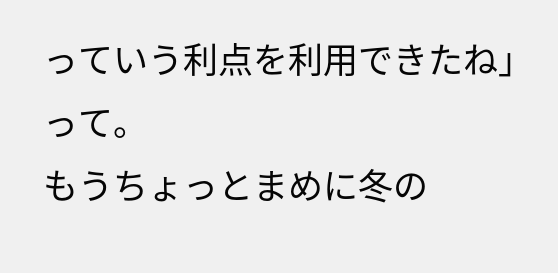っていう利点を利用できたね」
って。
もうちょっとまめに冬の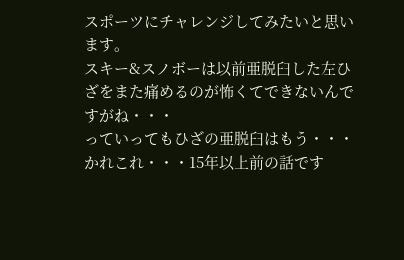スポーツにチャレンジしてみたいと思います。
スキー&スノボーは以前亜脱臼した左ひざをまた痛めるのが怖くてできないんですがね・・・
っていってもひざの亜脱臼はもう・・・かれこれ・・・15年以上前の話です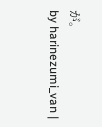が。
by harinezumi_van |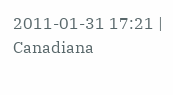2011-01-31 17:21 | Canadiana